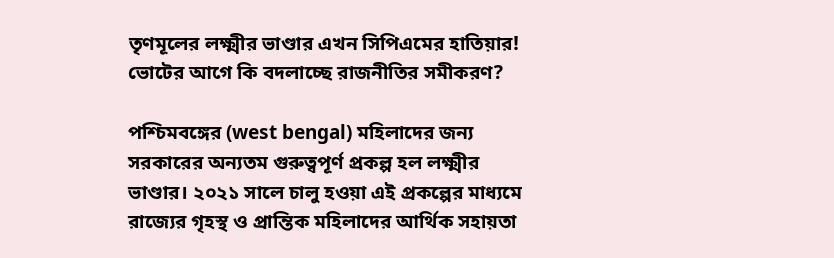তৃণমূলের লক্ষ্মীর ভাণ্ডার এখন সিপিএমের হাতিয়ার! ভোটের আগে কি বদলাচ্ছে রাজনীতির সমীকরণ?

পশ্চিমবঙ্গের (west bengal) মহিলাদের জন্য সরকারের অন্যতম গুরুত্বপূর্ণ প্রকল্প হল লক্ষ্মীর ভাণ্ডার। ২০২১ সালে চালু হওয়া এই প্রকল্পের মাধ্যমে রাজ্যের গৃহস্থ ও প্রান্তিক মহিলাদের আর্থিক সহায়তা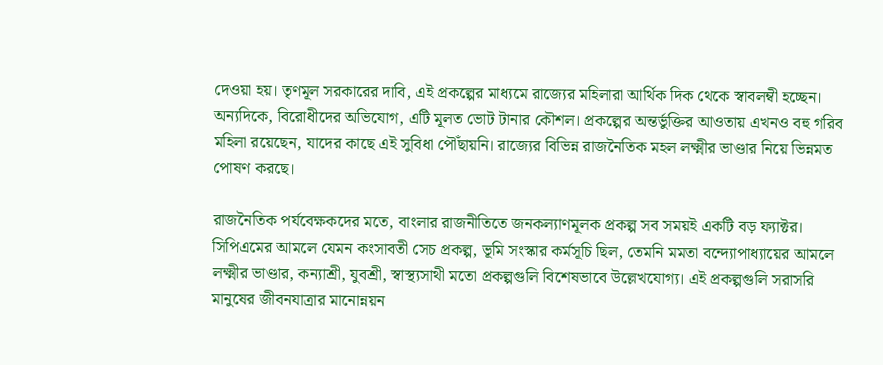দেওয়া হয়। তৃণমূল সরকারের দাবি, এই প্রকল্পের মাধ্যমে রাজ্যের মহিলারা আর্থিক দিক থেকে স্বাবলম্বী হচ্ছেন। অন্যদিকে, বিরোধীদের অভিযোগ, এটি মূলত ভোট টানার কৌশল। প্রকল্পের অন্তর্ভুক্তির আওতায় এখনও বহু গরিব মহিলা রয়েছেন, যাদের কাছে এই সুবিধা পৌঁছায়নি। রাজ্যের বিভিন্ন রাজনৈতিক মহল লক্ষ্মীর ভাণ্ডার নিয়ে ভিন্নমত পোষণ করছে।

রাজনৈতিক পর্যবেক্ষকদের মতে, বাংলার রাজনীতিতে জনকল্যাণমূলক প্রকল্প সব সময়ই একটি বড় ফ্যাক্টর। সিপিএমের আমলে যেমন কংসাবতী সেচ প্রকল্প, ভূমি সংস্কার কর্মসূচি ছিল, তেমনি মমতা বন্দ্যোপাধ্যায়ের আমলে লক্ষ্মীর ভাণ্ডার, কন্যাশ্রী, যুবশ্রী, স্বাস্থ্যসাথী মতো প্রকল্পগুলি বিশেষভাবে উল্লেখযোগ্য। এই প্রকল্পগুলি সরাসরি মানুষের জীবনযাত্রার মানোন্নয়ন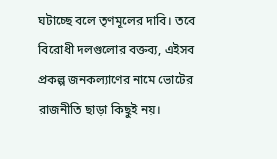ঘটাচ্ছে বলে তৃণমূলের দাবি। তবে বিরোধী দলগুলোর বক্তব্য, এইসব প্রকল্প জনকল্যাণের নামে ভোটের রাজনীতি ছাড়া কিছুই নয়।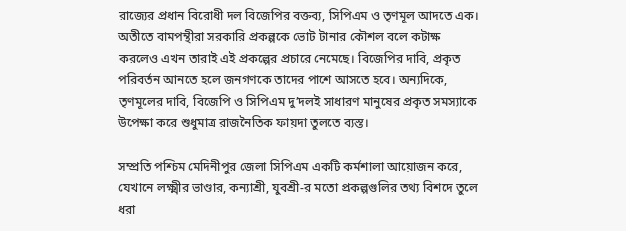রাজ্যের প্রধান বিরোধী দল বিজেপির বক্তব্য, সিপিএম ও তৃণমূল আদতে এক। অতীতে বামপন্থীরা সরকারি প্রকল্পকে ভোট টানার কৌশল বলে কটাক্ষ করলেও এখন তারাই এই প্রকল্পের প্রচারে নেমেছে। বিজেপির দাবি, প্রকৃত পরিবর্তন আনতে হলে জনগণকে তাদের পাশে আসতে হবে। অন্যদিকে, তৃণমূলের দাবি, বিজেপি ও সিপিএম দু’দলই সাধারণ মানুষের প্রকৃত সমস্যাকে উপেক্ষা করে শুধুমাত্র রাজনৈতিক ফায়দা তুলতে ব্যস্ত।

সম্প্রতি পশ্চিম মেদিনীপুর জেলা সিপিএম একটি কর্মশালা আয়োজন করে, যেখানে লক্ষ্মীর ভাণ্ডার, কন্যাশ্রী, যুবশ্রী-র মতো প্রকল্পগুলির তথ্য বিশদে তুলে ধরা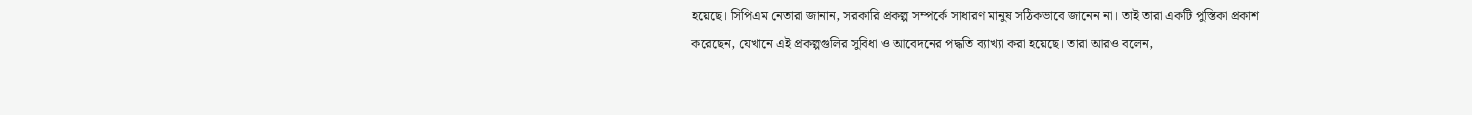হয়েছে। সিপিএম নেতারা জানান, সরকারি প্রকল্প সম্পর্কে সাধারণ মানুষ সঠিকভাবে জানেন না। তাই তারা একটি পুস্তিকা প্রকাশ করেছেন, যেখানে এই প্রকল্পগুলির সুবিধা ও আবেদনের পদ্ধতি ব্যাখ্যা করা হয়েছে। তারা আরও বলেন,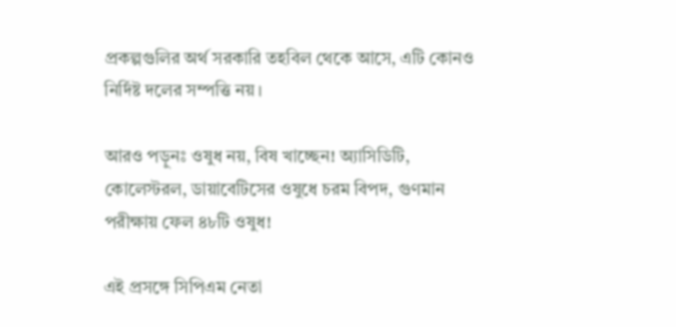প্রকল্পগুলির অর্থ সরকারি তহবিল থেকে আসে, এটি কোনও নির্দিষ্ট দলের সম্পত্তি নয়।

আরও পড়ুনঃ ওষুধ নয়, বিষ খাচ্ছেন! অ্যাসিডিটি, কোলেস্টরল, ডায়াবেটিসের ওষুধে চরম বিপদ, গুণমান পরীক্ষায় ফেল ৪৮টি ওষুধ!

এই প্রসঙ্গে সিপিএম নেতা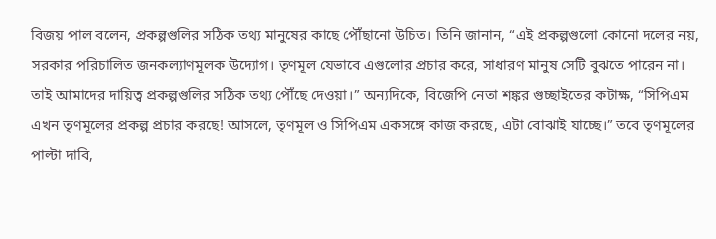বিজয় পাল বলেন, প্রকল্পগুলির সঠিক তথ্য মানুষের কাছে পৌঁছানো উচিত। তিনি জানান, “এই প্রকল্পগুলো কোনো দলের নয়, সরকার পরিচালিত জনকল্যাণমূলক উদ্যোগ। তৃণমূল যেভাবে এগুলোর প্রচার করে, সাধারণ মানুষ সেটি বুঝতে পারেন না। তাই আমাদের দায়িত্ব প্রকল্পগুলির সঠিক তথ্য পৌঁছে দেওয়া।” অন্যদিকে, বিজেপি নেতা শঙ্কর গুচ্ছাইতের কটাক্ষ, “সিপিএম এখন তৃণমূলের প্রকল্প প্রচার করছে! আসলে, তৃণমূল ও সিপিএম একসঙ্গে কাজ করছে, এটা বোঝাই যাচ্ছে।” তবে তৃণমূলের পাল্টা দাবি,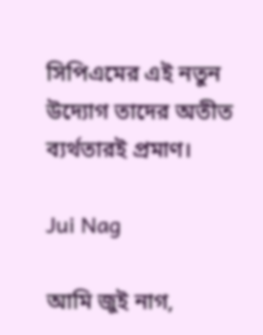সিপিএমের এই নতুন উদ্যোগ তাদের অতীত ব্যর্থতারই প্রমাণ।

Jui Nag

আমি জুই নাগ,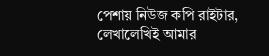পেশায় নিউজ কপি রাইটার, লেখালেখিই আমার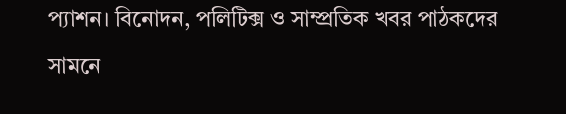প্যাশন। বিনোদন, পলিটিক্স ও সাম্প্রতিক খবর পাঠকদের সামনে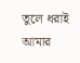তুলে ধরাই আমার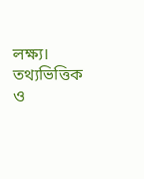লক্ষ্য। তথ্যভিত্তিক ও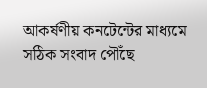আকর্ষণীয় কনটেন্টের মাধ্যমে সঠিক সংবাদ পৌঁছে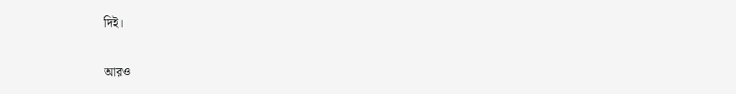দিই।

আরও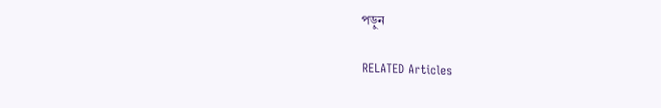পড়ুন

RELATED Articles